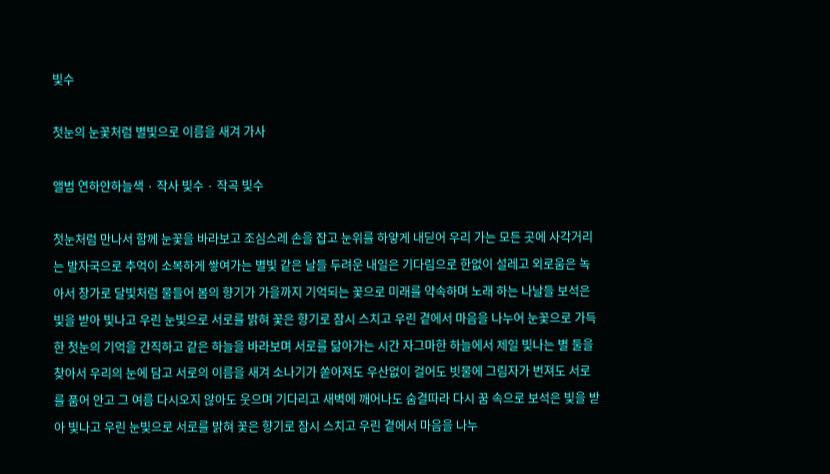빛수

첫눈의 눈꽃처럼 별빛으로 이름을 새겨 가사

앨범 연하얀하늘색 · 작사 빛수 · 작곡 빛수

첫눈처럼 만나서 함께 눈꽃을 바라보고 조심스레 손을 잡고 눈위를 하얗게 내딛어 우리 가는 모든 곳에 사각거리는 발자국으로 추억이 소복하게 쌓여가는 별빛 같은 날들 두려운 내일은 기다림으로 한없이 설레고 외로움은 녹아서 창가로 달빛처럼 물들어 봄의 향기가 가을까지 기억되는 꽃으로 미래를 약속하며 노래 하는 나날들 보석은 빛을 받아 빛나고 우린 눈빛으로 서로를 밝혀 꽃은 향기로 잠시 스치고 우린 곁에서 마음을 나누어 눈꽃으로 가득한 첫눈의 기억을 간직하고 같은 하늘을 바라보며 서로를 닮아가는 시간 자그마한 하늘에서 제일 빛나는 별 둘을 찾아서 우리의 눈에 담고 서로의 이름을 새겨 소나기가 쏟아져도 우산없이 걸어도 빗물에 그림자가 번져도 서로를 품어 안고 그 여름 다시오지 않아도 웃으며 기다리고 새벽에 깨어나도 숨결따라 다시 꿈 속으로 보석은 빛을 받아 빛나고 우린 눈빛으로 서로를 밝혀 꽃은 향기로 잠시 스치고 우린 곁에서 마음을 나누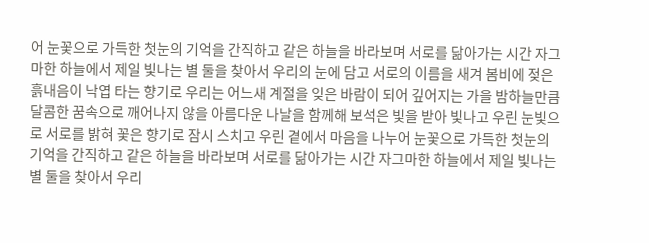어 눈꽃으로 가득한 첫눈의 기억을 간직하고 같은 하늘을 바라보며 서로를 닮아가는 시간 자그마한 하늘에서 제일 빛나는 별 둘을 찾아서 우리의 눈에 담고 서로의 이름을 새겨 봄비에 젖은 흙내음이 낙엽 타는 향기로 우리는 어느새 계절을 잊은 바람이 되어 깊어지는 가을 밤하늘만큼 달콤한 꿈속으로 깨어나지 않을 아름다운 나날을 함께해 보석은 빛을 받아 빛나고 우린 눈빛으로 서로를 밝혀 꽃은 향기로 잠시 스치고 우린 곁에서 마음을 나누어 눈꽃으로 가득한 첫눈의 기억을 간직하고 같은 하늘을 바라보며 서로를 닮아가는 시간 자그마한 하늘에서 제일 빛나는 별 둘을 찾아서 우리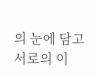의 눈에 담고 서로의 이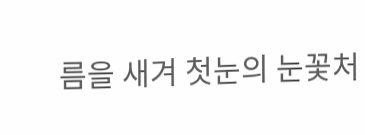름을 새겨 첫눈의 눈꽃처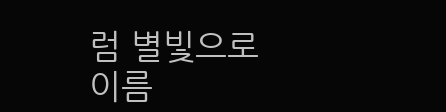럼 별빛으로 이름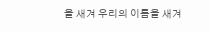을 새겨 우리의 이름을 새겨